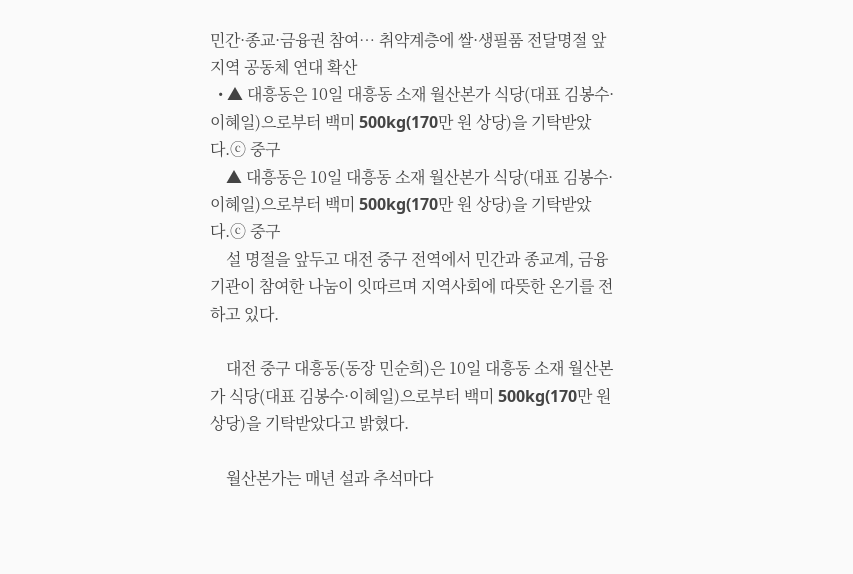민간·종교·금융권 참여… 취약계층에 쌀·생필품 전달명절 앞 지역 공동체 연대 확산
  • ▲ 대흥동은 10일 대흥동 소재 월산본가 식당(대표 김봉수·이혜일)으로부터 백미 500kg(170만 원 상당)을 기탁받았다.ⓒ 중구
    ▲ 대흥동은 10일 대흥동 소재 월산본가 식당(대표 김봉수·이혜일)으로부터 백미 500kg(170만 원 상당)을 기탁받았다.ⓒ 중구
    설 명절을 앞두고 대전 중구 전역에서 민간과 종교계, 금융기관이 참여한 나눔이 잇따르며 지역사회에 따뜻한 온기를 전하고 있다.

    대전 중구 대흥동(동장 민순희)은 10일 대흥동 소재 월산본가 식당(대표 김봉수·이혜일)으로부터 백미 500kg(170만 원 상당)을 기탁받았다고 밝혔다.

    월산본가는 매년 설과 추석마다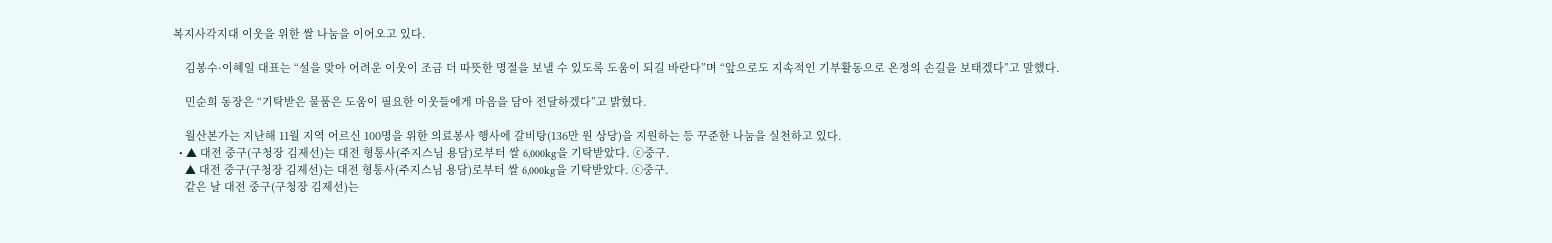복지사각지대 이웃을 위한 쌀 나눔을 이어오고 있다.

    김봉수·이혜일 대표는 “설을 맞아 어려운 이웃이 조금 더 따뜻한 명절을 보낼 수 있도록 도움이 되길 바란다”며 “앞으로도 지속적인 기부활동으로 온정의 손길을 보태겠다”고 말했다.

    민순희 동장은 “기탁받은 물품은 도움이 필요한 이웃들에게 마음을 담아 전달하겠다”고 밝혔다.

    월산본가는 지난해 11월 지역 어르신 100명을 위한 의료봉사 행사에 갈비탕(136만 원 상당)을 지원하는 등 꾸준한 나눔을 실천하고 있다.
  • ▲ 대전 중구(구청장 김제선)는 대전 형통사(주지스님 용담)로부터 쌀 6,000kg을 기탁받았다. ⓒ중구.
    ▲ 대전 중구(구청장 김제선)는 대전 형통사(주지스님 용담)로부터 쌀 6,000kg을 기탁받았다. ⓒ중구.
    같은 날 대전 중구(구청장 김제선)는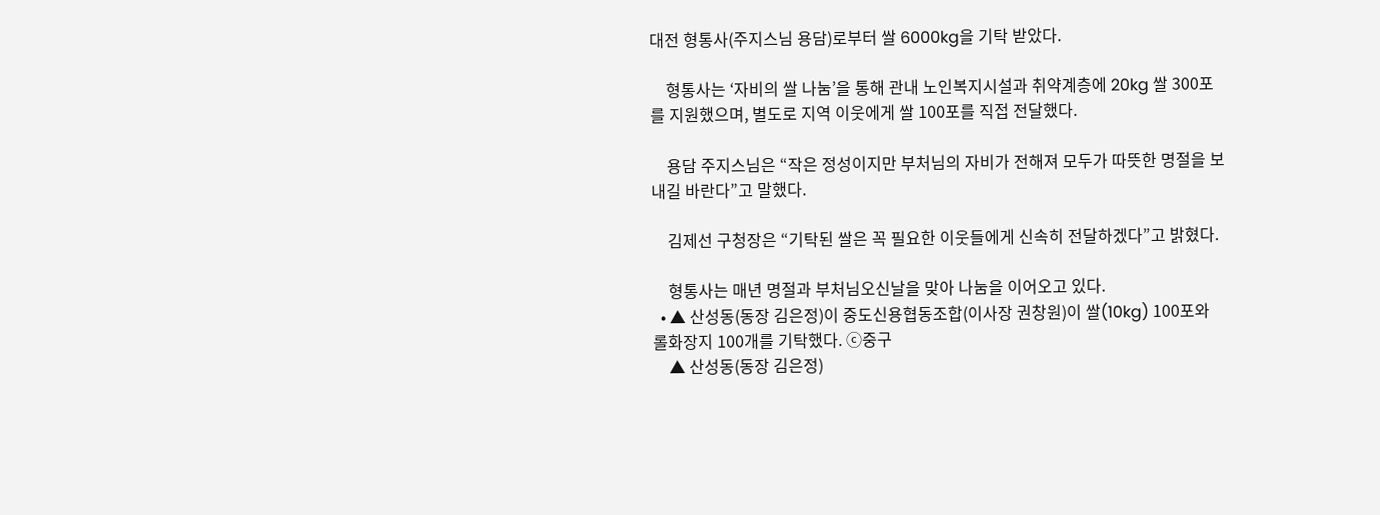대전 형통사(주지스님 용담)로부터 쌀 6000kg을 기탁 받았다.

    형통사는 ‘자비의 쌀 나눔’을 통해 관내 노인복지시설과 취약계층에 20kg 쌀 300포를 지원했으며, 별도로 지역 이웃에게 쌀 100포를 직접 전달했다.

    용담 주지스님은 “작은 정성이지만 부처님의 자비가 전해져 모두가 따뜻한 명절을 보내길 바란다”고 말했다.

    김제선 구청장은 “기탁된 쌀은 꼭 필요한 이웃들에게 신속히 전달하겠다”고 밝혔다.

    형통사는 매년 명절과 부처님오신날을 맞아 나눔을 이어오고 있다.
  • ▲ 산성동(동장 김은정)이 중도신용협동조합(이사장 권창원)이 쌀(10kg) 100포와 롤화장지 100개를 기탁했다. ⓒ중구
    ▲ 산성동(동장 김은정)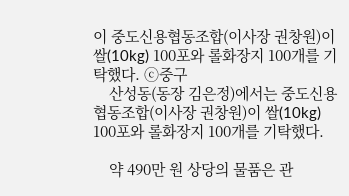이 중도신용협동조합(이사장 권창원)이 쌀(10kg) 100포와 롤화장지 100개를 기탁했다. ⓒ중구
    산성동(동장 김은정)에서는 중도신용협동조합(이사장 권창원)이 쌀(10kg) 100포와 롤화장지 100개를 기탁했다.

    약 490만 원 상당의 물품은 관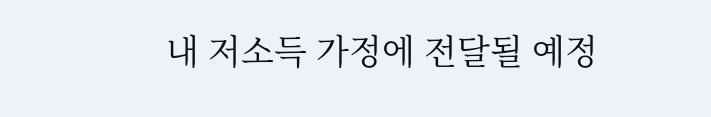내 저소득 가정에 전달될 예정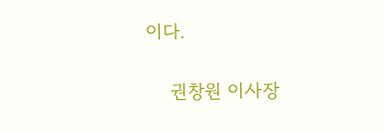이다.

    권창원 이사장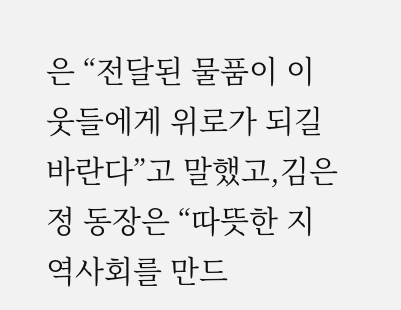은 “전달된 물품이 이웃들에게 위로가 되길 바란다”고 말했고,김은정 동장은 “따뜻한 지역사회를 만드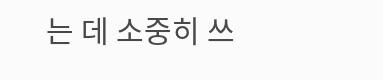는 데 소중히 쓰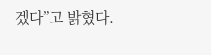겠다”고 밝혔다.